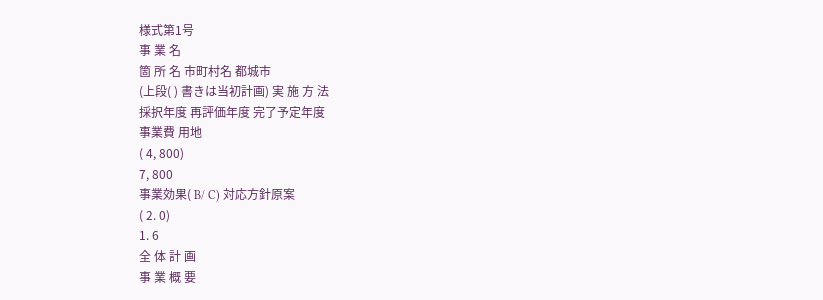様式第1号
事 業 名
箇 所 名 市町村名 都城市
(上段( ) 書きは当初計画) 実 施 方 法
採択年度 再評価年度 完了予定年度
事業費 用地
( 4, 800)
7, 800
事業効果( B/ C) 対応方針原案
( 2. 0)
1. 6
全 体 計 画
事 業 概 要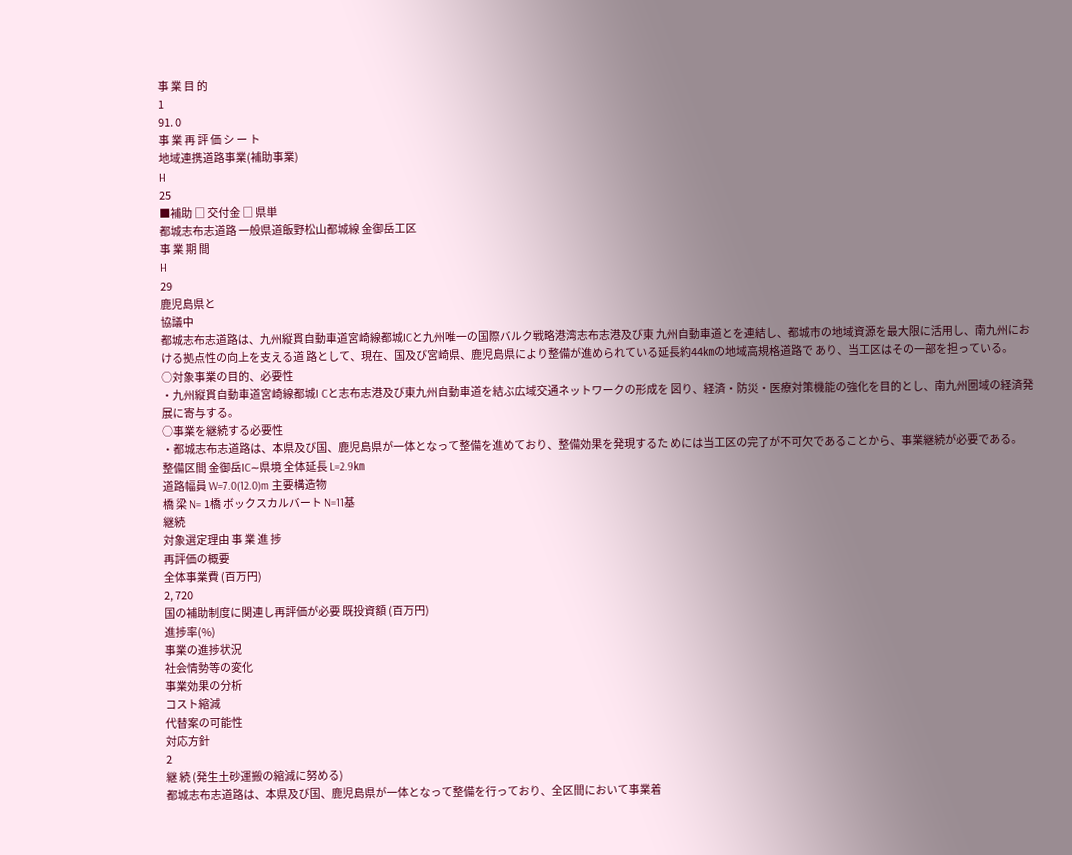事 業 目 的
1
91. 0
事 業 再 評 価 シ ー ト
地域連携道路事業(補助事業)
H
25
■補助 □ 交付金 □ 県単
都城志布志道路 一般県道飯野松山都城線 金御岳工区
事 業 期 間
H
29
鹿児島県と
協議中
都城志布志道路は、九州縦貫自動車道宮崎線都城ICと九州唯一の国際バルク戦略港湾志布志港及び東 九州自動車道とを連結し、都城市の地域資源を最大限に活用し、南九州における拠点性の向上を支える道 路として、現在、国及び宮崎県、鹿児島県により整備が進められている延長約44㎞の地域高規格道路で あり、当工区はその一部を担っている。
○対象事業の目的、必要性
・九州縦貫自動車道宮崎線都城I Cと志布志港及び東九州自動車道を結ぶ広域交通ネットワークの形成を 図り、経済・防災・医療対策機能の強化を目的とし、南九州圏域の経済発展に寄与する。
○事業を継続する必要性
・都城志布志道路は、本県及び国、鹿児島県が一体となって整備を進めており、整備効果を発現するた めには当工区の完了が不可欠であることから、事業継続が必要である。
整備区間 金御岳IC∼県境 全体延長 L=2.9㎞
道路幅員 W=7.0(12.0)m 主要構造物
橋 梁 N= 1橋 ボックスカルバート N=11基
継続
対象選定理由 事 業 進 捗
再評価の概要
全体事業費 (百万円)
2, 720
国の補助制度に関連し再評価が必要 既投資額 (百万円)
進捗率(%)
事業の進捗状況
社会情勢等の変化
事業効果の分析
コスト縮減
代替案の可能性
対応方針
2
継 続 (発生土砂運搬の縮減に努める)
都城志布志道路は、本県及び国、鹿児島県が一体となって整備を行っており、全区間において事業着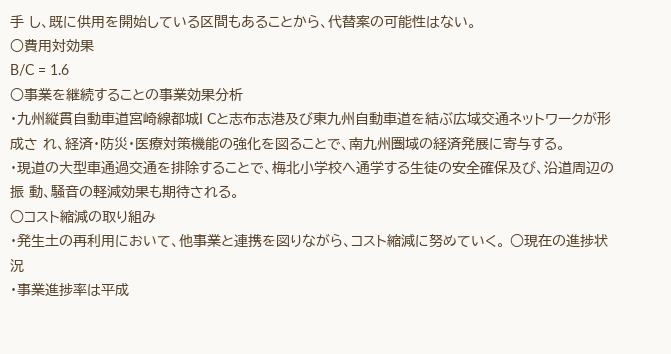手 し、既に供用を開始している区間もあることから、代替案の可能性はない。
○費用対効果
B/C = 1.6
○事業を継続することの事業効果分析
・九州縦貫自動車道宮崎線都城I Cと志布志港及び東九州自動車道を結ぶ広域交通ネットワークが形成さ れ、経済・防災・医療対策機能の強化を図ることで、南九州圏域の経済発展に寄与する。
・現道の大型車通過交通を排除することで、梅北小学校へ通学する生徒の安全確保及び、沿道周辺の振 動、騒音の軽減効果も期待される。
○コスト縮減の取り組み
・発生土の再利用において、他事業と連携を図りながら、コスト縮減に努めていく。 ○現在の進捗状況
・事業進捗率は平成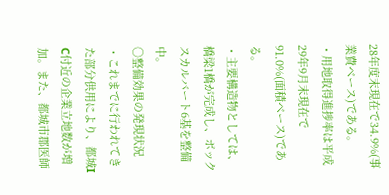28年度末現在で34.9%(事業費ベース)である。
・用地取得進捗率は平成29年9月末現在で91.0%(面積ベース)である。
・主要構造物としては、橋梁1橋が完成し、ボックスカルバート6基を整備中。
○整備効果の発現状況
・これまでに行われてきた部分供用により、都城I C付近の企業立地数が増加。また、都城市郡医師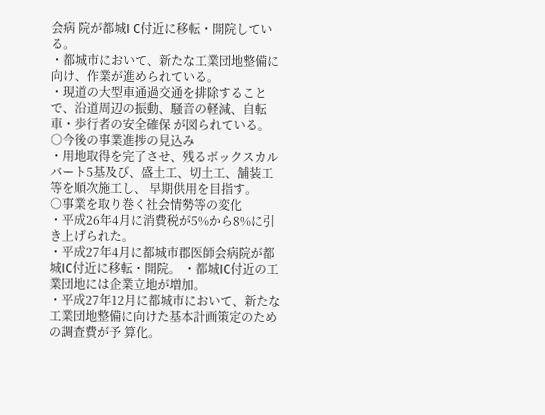会病 院が都城I C付近に移転・開院している。
・都城市において、新たな工業団地整備に向け、作業が進められている。
・現道の大型車通過交通を排除することで、沿道周辺の振動、騒音の軽減、自転車・歩行者の安全確保 が図られている。
○今後の事業進捗の見込み
・用地取得を完了させ、残るボックスカルバート5基及び、盛土工、切土工、舗装工等を順次施工し、 早期供用を目指す。
○事業を取り巻く社会情勢等の変化
・平成26年4月に消費税が5%から8%に引き上げられた。
・平成27年4月に都城市郡医師会病院が都城IC付近に移転・開院。 ・都城IC付近の工業団地には企業立地が増加。
・平成27年12月に都城市において、新たな工業団地整備に向けた基本計画策定のための調査費が予 算化。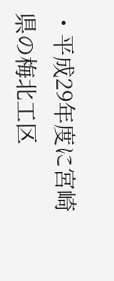・平成29年度に宮崎県の梅北工区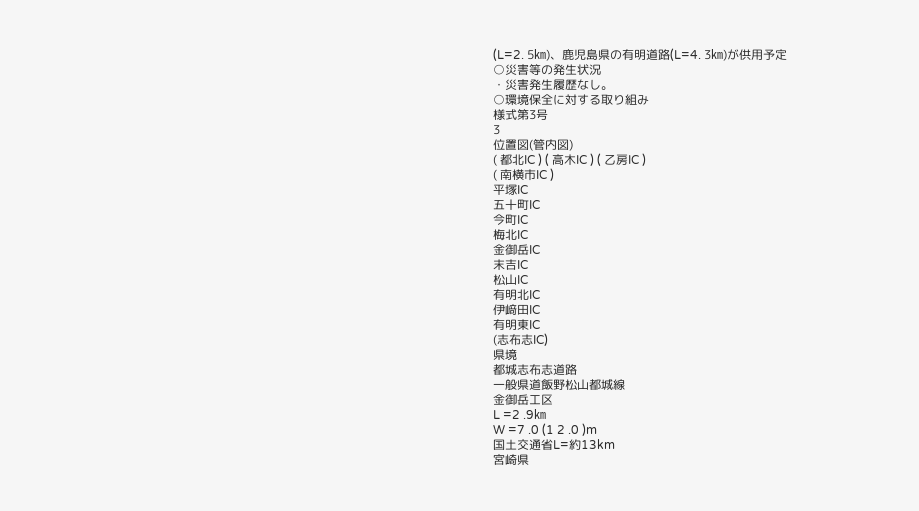(L=2. 5㎞)、鹿児島県の有明道路(L=4. 3㎞)が供用予定
○災害等の発生状況
・災害発生履歴なし。
○環境保全に対する取り組み
様式第3号
3
位置図(管内図)
( 都北IC ) ( 高木IC ) ( 乙房IC )
( 南横市IC )
平塚IC
五十町IC
今町IC
梅北IC
金御岳IC
末吉IC
松山IC
有明北IC
伊﨑田IC
有明東IC
(志布志IC)
県境
都城志布志道路
一般県道飯野松山都城線
金御岳工区
L =2 .9㎞
W =7 .0 (1 2 .0 )m
国土交通省L=約13km
宮崎県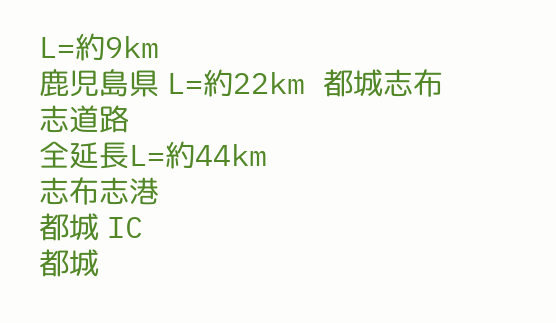L=約9km
鹿児島県 L=約22km 都城志布志道路
全延長L=約44km
志布志港
都城 IC
都城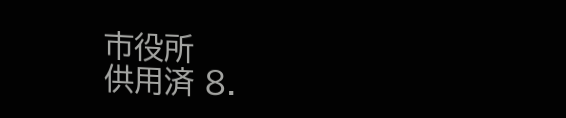市役所
供用済 8.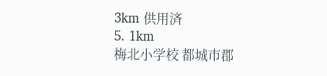3km 供用済
5. 1km
梅北小学校 都城市郡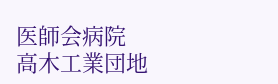医師会病院
高木工業団地